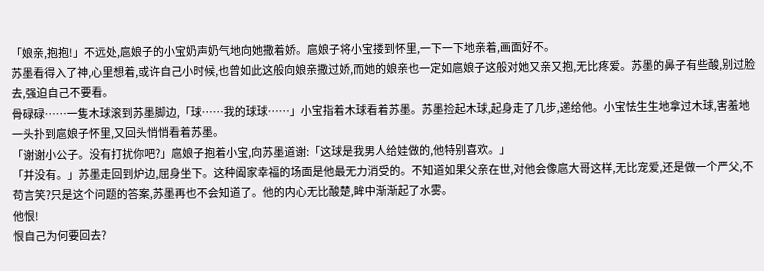「娘亲,抱抱!」不远处,扈娘子的小宝奶声奶气地向她撒着娇。扈娘子将小宝搂到怀里,一下一下地亲着,画面好不。
苏墨看得入了神,心里想着,或许自己小时候,也曾如此这般向娘亲撒过娇,而她的娘亲也一定如扈娘子这般对她又亲又抱,无比疼爱。苏墨的鼻子有些酸,别过脸去,强迫自己不要看。
骨碌碌……一隻木球滚到苏墨脚边,「球……我的球球……」小宝指着木球看着苏墨。苏墨捡起木球,起身走了几步,递给他。小宝怯生生地拿过木球,害羞地一头扑到扈娘子怀里,又回头悄悄看着苏墨。
「谢谢小公子。没有打扰你吧?」扈娘子抱着小宝,向苏墨道谢:「这球是我男人给娃做的,他特别喜欢。」
「并没有。」苏墨走回到炉边,屈身坐下。这种阖家幸福的场面是他最无力消受的。不知道如果父亲在世,对他会像扈大哥这样,无比宠爱,还是做一个严父,不苟言笑?只是这个问题的答案,苏墨再也不会知道了。他的内心无比酸楚,眸中渐渐起了水雾。
他恨!
恨自己为何要回去?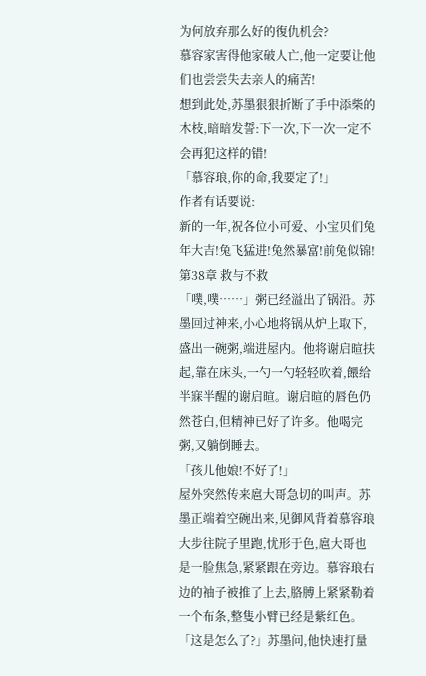为何放弃那么好的復仇机会?
慕容家害得他家破人亡,他一定要让他们也尝尝失去亲人的痛苦!
想到此处,苏墨狠狠折断了手中添柴的木枝,暗暗发誓:下一次,下一次一定不会再犯这样的错!
「慕容琅,你的命,我要定了!」
作者有话要说:
新的一年,祝各位小可爱、小宝贝们兔年大吉!兔飞猛进!兔然暴富!前兔似锦!
第38章 救与不救
「噗,噗……」粥已经溢出了锅沿。苏墨回过神来,小心地将锅从炉上取下,盛出一碗粥,端进屋内。他将谢启暄扶起,靠在床头,一勺一勺轻轻吹着,餵给半寐半醒的谢启暄。谢启暄的唇色仍然苍白,但精神已好了许多。他喝完粥,又躺倒睡去。
「孩儿他娘!不好了!」
屋外突然传来扈大哥急切的叫声。苏墨正端着空碗出来,见御风背着慕容琅大步往院子里跑,忧形于色,扈大哥也是一脸焦急,紧紧跟在旁边。慕容琅右边的袖子被推了上去,胳膊上紧紧勒着一个布条,整隻小臂已经是紫红色。
「这是怎么了?」苏墨问,他快速打量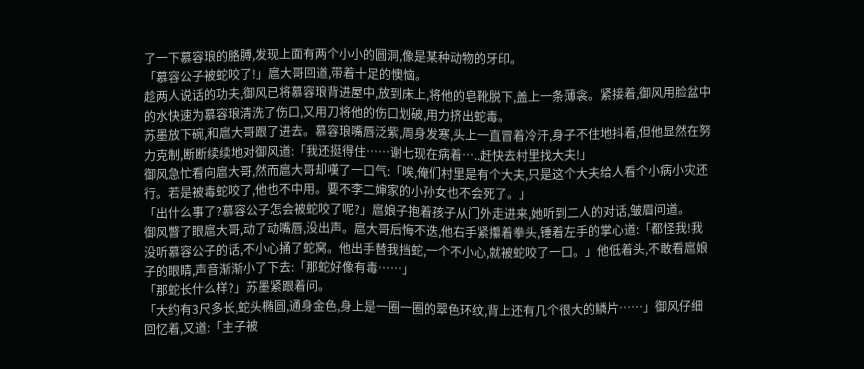了一下慕容琅的胳膊,发现上面有两个小小的圆洞,像是某种动物的牙印。
「慕容公子被蛇咬了!」扈大哥回道,带着十足的懊恼。
趁两人说话的功夫,御风已将慕容琅背进屋中,放到床上,将他的皂靴脱下,盖上一条薄衾。紧接着,御风用脸盆中的水快速为慕容琅清洗了伤口,又用刀将他的伤口划破,用力挤出蛇毒。
苏墨放下碗,和扈大哥跟了进去。慕容琅嘴唇泛紫,周身发寒,头上一直冒着冷汗,身子不住地抖着,但他显然在努力克制,断断续续地对御风道:「我还挺得住……谢七现在病着…..赶快去村里找大夫!」
御风急忙看向扈大哥,然而扈大哥却嘆了一口气:「唉,俺们村里是有个大夫,只是这个大夫给人看个小病小灾还行。若是被毒蛇咬了,他也不中用。要不李二婶家的小孙女也不会死了。」
「出什么事了?慕容公子怎会被蛇咬了呢?」扈娘子抱着孩子从门外走进来,她听到二人的对话,皱眉问道。
御风瞥了眼扈大哥,动了动嘴唇,没出声。扈大哥后悔不迭,他右手紧攥着拳头,锤着左手的掌心道:「都怪我!我没听慕容公子的话,不小心捅了蛇窝。他出手替我挡蛇,一个不小心,就被蛇咬了一口。」他低着头,不敢看扈娘子的眼睛,声音渐渐小了下去:「那蛇好像有毒……」
「那蛇长什么样?」苏墨紧跟着问。
「大约有3尺多长,蛇头椭圆,通身金色,身上是一圈一圈的翠色环纹,背上还有几个很大的鳞片……」御风仔细回忆着,又道:「主子被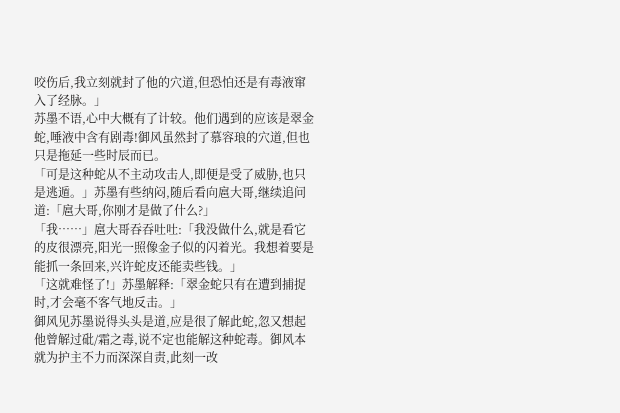咬伤后,我立刻就封了他的穴道,但恐怕还是有毒液窜入了经脉。」
苏墨不语,心中大概有了计较。他们遇到的应该是翠金蛇,唾液中含有剧毒!御风虽然封了慕容琅的穴道,但也只是拖延一些时辰而已。
「可是这种蛇从不主动攻击人,即便是受了威胁,也只是逃遁。」苏墨有些纳闷,随后看向扈大哥,继续追问道:「扈大哥,你刚才是做了什么?」
「我……」扈大哥吞吞吐吐:「我没做什么,就是看它的皮很漂亮,阳光一照像金子似的闪着光。我想着要是能抓一条回来,兴许蛇皮还能卖些钱。」
「这就难怪了!」苏墨解释:「翠金蛇只有在遭到捕捉时,才会毫不客气地反击。」
御风见苏墨说得头头是道,应是很了解此蛇,忽又想起他曾解过砒/霜之毒,说不定也能解这种蛇毒。御风本就为护主不力而深深自责,此刻一改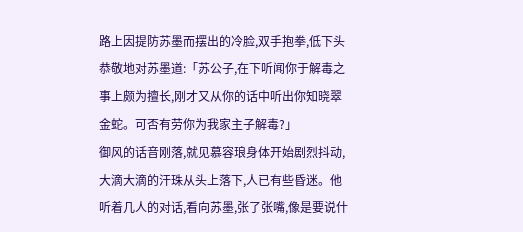路上因提防苏墨而摆出的冷脸,双手抱拳,低下头恭敬地对苏墨道:「苏公子,在下听闻你于解毒之事上颇为擅长,刚才又从你的话中听出你知晓翠金蛇。可否有劳你为我家主子解毒?」
御风的话音刚落,就见慕容琅身体开始剧烈抖动,大滴大滴的汗珠从头上落下,人已有些昏迷。他听着几人的对话,看向苏墨,张了张嘴,像是要说什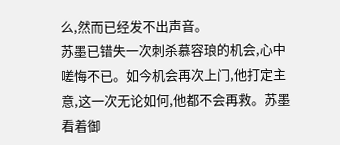么,然而已经发不出声音。
苏墨已错失一次刺杀慕容琅的机会,心中嗟悔不已。如今机会再次上门,他打定主意,这一次无论如何,他都不会再救。苏墨看着御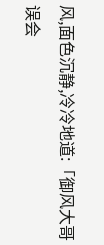风,面色沉静,冷冷地道:「御风大哥误会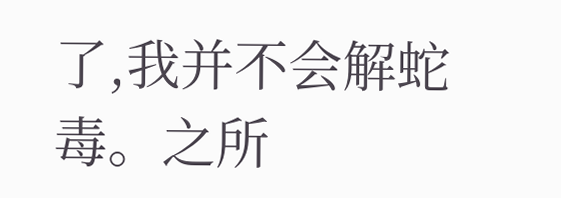了,我并不会解蛇毒。之所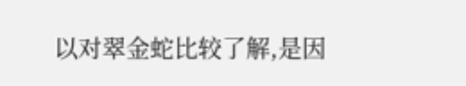以对翠金蛇比较了解,是因